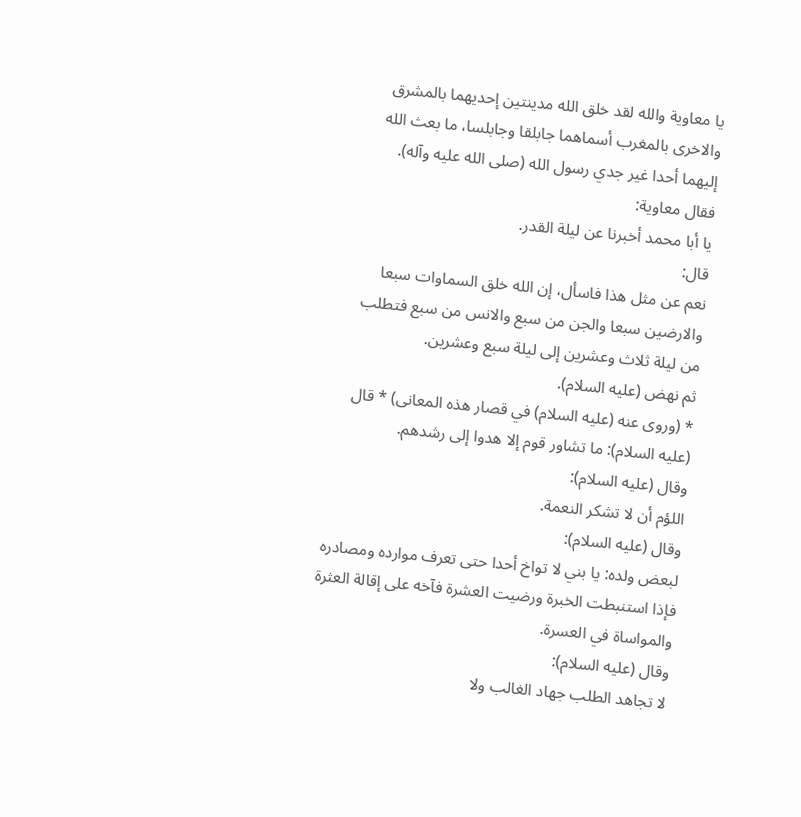يا معاوية والله لقد خلق الله مدينتين إحديهما بالمشرق والاخرى بالمغرب أسماهما جابلقا وجابلسا، ما بعث الله إليهما أحدا غير جدي رسول الله (صلى الله عليه وآله).
فقال معاوية:
يا أبا محمد أخبرنا عن ليلة القدر.
قال:
نعم عن مثل هذا فاسأل، إن الله خلق السماوات سبعا والارضين سبعا والجن من سبع والانس من سبع فتطلب من ليلة ثلاث وعشرين إلى ليلة سبع وعشرين.
ثم نهض (عليه السلام).
* (وروى عنه (عليه السلام) في قصار هذه المعانى) * قال (عليه السلام): ما تشاور قوم إلا هدوا إلى رشدهم.
وقال (عليه السلام):
اللؤم أن لا تشكر النعمة.
وقال (عليه السلام):
لبعض ولده: يا بني لا تواخ أحدا حتى تعرف موارده ومصادره فإذا استنبطت الخبرة ورضيت العشرة فآخه على إقالة العثرة والمواساة في العسرة.
وقال (عليه السلام):
لا تجاهد الطلب جهاد الغالب ولا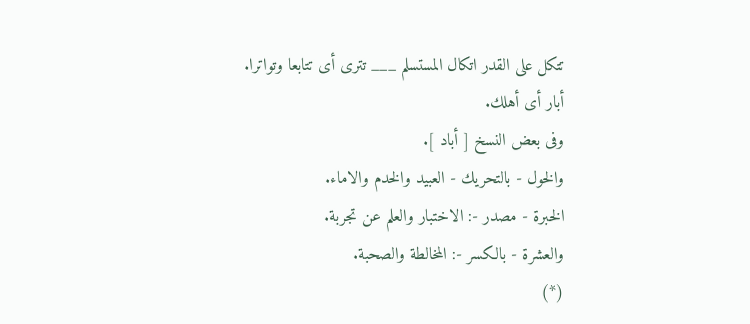تتكل على القدر اتكال المستسلم ___ تترى أى تتابعا وتواترا.
أبار أى أهلك.
وفى بعض النسخ [ أباد ].
والخول - بالتحريك - العبيد والخدم والاماء.
الخبرة - مصدر -: الاختبار والعلم عن تجربة.
والعشرة - بالكسر -: المخالطة والصحبة.
(*)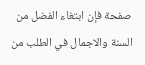صفحة فإن ابتغاء الفضل من السنة والاجمال في الطلب من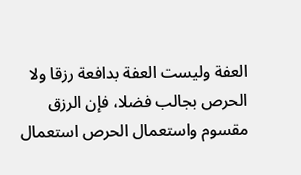العفة وليست العفة بدافعة رزقا ولا الحرص بجالب فضلا، فإن الرزق مقسوم واستعمال الحرص استعمال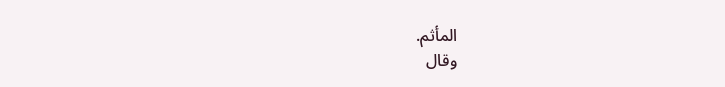المأثم.
وقال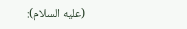(عليه السلام):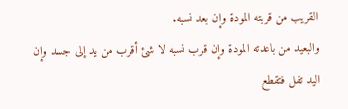القريب من قربته المودة وإن بعد نسبه.
والبعيد من باعدته المودة وإن قرب نسبه لا شئ أقرب من يد إلى جسد وإن اليد تفل فتقطع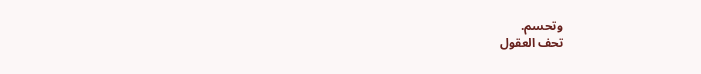وتحسم.
تحف العقول